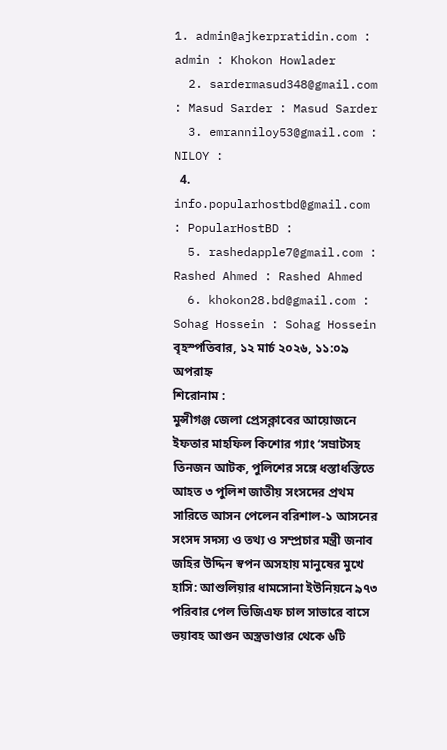1. admin@ajkerpratidin.com : admin : Khokon Howlader
  2. sardermasud348@gmail.com : Masud Sarder : Masud Sarder
  3. emranniloy53@gmail.com : NILOY :
  4. info.popularhostbd@gmail.com : PopularHostBD :
  5. rashedapple7@gmail.com : Rashed Ahmed : Rashed Ahmed
  6. khokon28.bd@gmail.com : Sohag Hossein : Sohag Hossein
বৃহস্পতিবার, ১২ মার্চ ২০২৬, ১১:০৯ অপরাহ্ন
শিরোনাম :
মুন্সীগঞ্জ জেলা প্রেসক্লাবের আয়োজনে ইফতার মাহফিল কিশোর গ্যাং ‘সম্রাটসহ তিনজন আটক, পুলিশের সঙ্গে ধস্তাধস্তিতে আহত ৩ পুলিশ জাতীয় সংসদের প্রথম সারিতে আসন পেলেন বরিশাল-১ আসনের সংসদ সদস্য ও তথ্য ও সম্প্রচার মন্ত্রী জনাব জহির উদ্দিন স্বপন অসহায় মানুষের মুখে হাসি: আশুলিয়ার ধামসোনা ইউনিয়নে ৯৭৩ পরিবার পেল ভিজিএফ চাল সাভারে বাসে ভয়াবহ আগুন অস্ত্রভাণ্ডার থেকে ৬টি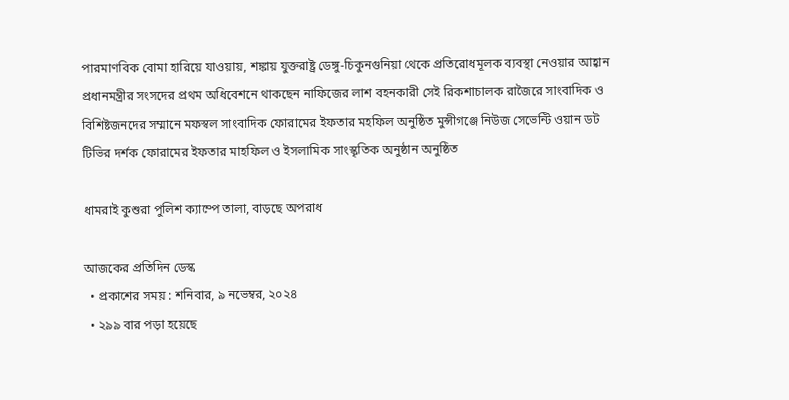পারমাণবিক বোমা হারিয়ে যাওয়ায়, শঙ্কায় যুক্তরাষ্ট্র ডেঙ্গু-চিকুনগুনিয়া থেকে প্রতিরোধমূলক ব্যবস্থা নেওয়ার আহ্বান প্রধানমন্ত্রীর সংসদের প্রথম অধিবেশনে থাকছেন নাফিজের লাশ বহনকারী সেই রিকশাচালক রাজৈরে সাংবাদিক ও বিশিষ্টজনদের সম্মানে মফস্বল সাংবাদিক ফোরামের ইফতার মহফিল অনুষ্ঠিত মুন্সীগঞ্জে নিউজ সেভেন্টি ওয়ান ডট টিভির দর্শক ফোরামের ইফতার মাহফিল ও ইসলামিক সাংস্কৃতিক অনুষ্ঠান অনুষ্ঠিত

ধামরাই কুশুরা পুলিশ ক্যাম্পে তালা, বাড়ছে অপরাধ

আজকের প্রতিদিন ডেস্ক
  • প্রকাশের সময় : শনিবার, ৯ নভেম্বর, ২০২৪
  • ২৯৯ বার পড়া হয়েছে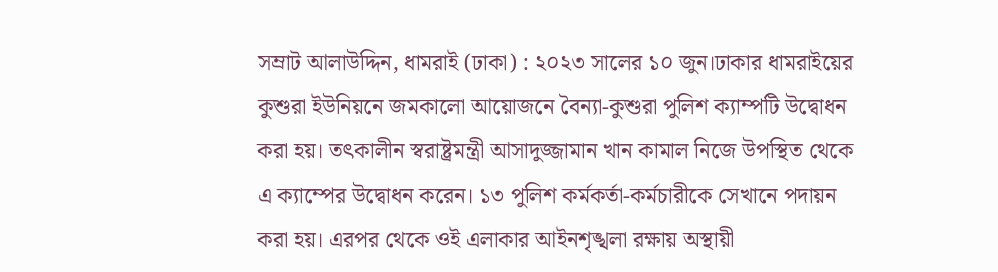সম্রাট আলাউদ্দিন, ধামরাই (ঢাকা) : ২০২৩ সালের ১০ জুন।ঢাকার ধামরাইয়ের কুশুরা ইউনিয়নে জমকালো আয়োজনে বৈন্যা-কুশুরা পুলিশ ক্যাম্পটি উদ্বোধন করা হয়। তৎকালীন স্বরাষ্ট্রমন্ত্রী আসাদুজ্জামান খান কামাল নিজে উপস্থিত থেকে এ ক্যাম্পের উদ্বোধন করেন। ১৩ পুলিশ কর্মকর্তা-কর্মচারীকে সেখানে পদায়ন করা হয়। এরপর থেকে ওই এলাকার আইনশৃঙ্খলা রক্ষায় অস্থায়ী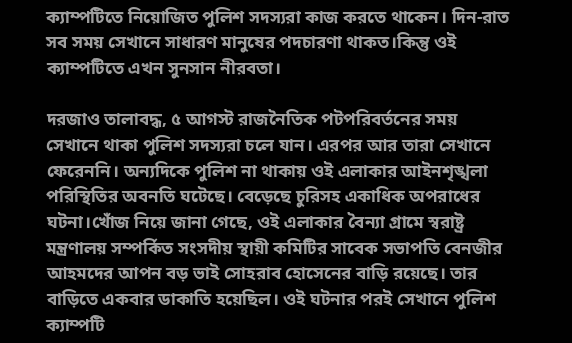ক্যাম্পটিতে নিয়োজিত পুলিশ সদস্যরা কাজ করতে থাকেন। দিন-রাত সব সময় সেখানে সাধারণ মানুষের পদচারণা থাকত।কিন্তু ওই ক্যাম্পটিতে এখন সুনসান নীরবতা।

দরজাও তালাবদ্ধ, ৫ আগস্ট রাজনৈতিক পটপরিবর্তনের সময় সেখানে থাকা পুলিশ সদস্যরা চলে যান। এরপর আর তারা সেখানে ফেরেননি। অন্যদিকে পুলিশ না থাকায় ওই এলাকার আইনশৃঙ্খলা পরিস্থিতির অবনতি ঘটেছে। বেড়েছে চুরিসহ একাধিক অপরাধের ঘটনা।খোঁজ নিয়ে জানা গেছে, ওই এলাকার বৈন্যা গ্রামে স্বরাষ্ট্র মন্ত্রণালয় সম্পর্কিত সংসদীয় স্থায়ী কমিটির সাবেক সভাপতি বেনজীর আহমদের আপন বড় ভাই সোহরাব হোসেনের বাড়ি রয়েছে। তার বাড়িতে একবার ডাকাতি হয়েছিল। ওই ঘটনার পরই সেখানে পুলিশ ক্যাম্পটি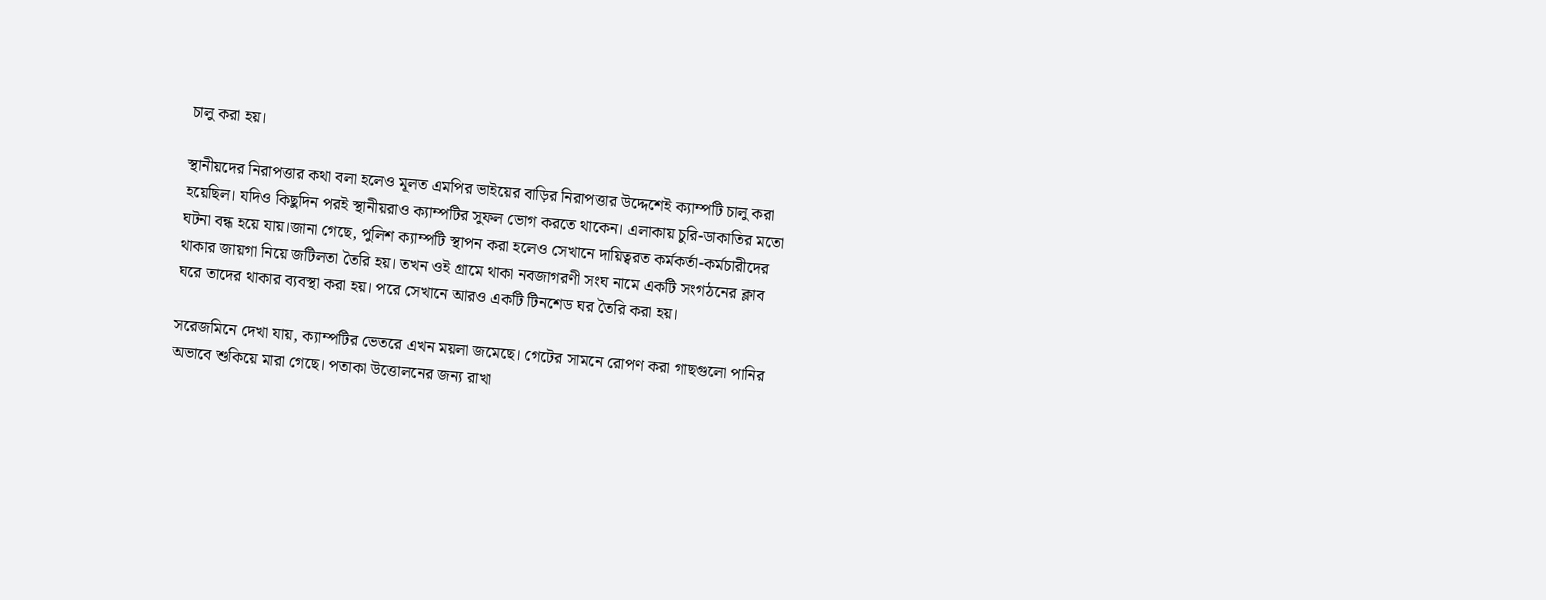চালু করা হয়।

স্থানীয়দের নিরাপত্তার কথা বলা হলেও মূলত এমপির ভাইয়ের বাড়ির নিরাপত্তার উদ্দেশেই ক্যাম্পটি চালু করা হয়েছিল। যদিও কিছুদিন পরই স্থানীয়রাও ক্যাম্পটির সুফল ভোগ করতে থাকেন। এলাকায় চুরি-ডাকাতির মতো ঘটনা বন্ধ হয়ে যায়।জানা গেছে, পুলিশ ক্যাম্পটি স্থাপন করা হলেও সেখানে দায়িত্বরত কর্মকর্তা-কর্মচারীদের থাকার জায়গা নিয়ে জটিলতা তৈরি হয়। তখন ওই গ্রামে থাকা নবজাগরণী সংঘ নামে একটি সংগঠনের ক্লাব ঘরে তাদের থাকার ব্যবস্থা করা হয়। পরে সেখানে আরও একটি টিনশেড ঘর তৈরি করা হয়।

সরেজমিনে দেখা যায়, ক্যাম্পটির ভেতরে এখন ময়লা জমেছে। গেটের সামনে রোপণ করা গাছগুলো পানির অভাবে শুকিয়ে মারা গেছে। পতাকা উত্তোলনের জন্য রাখা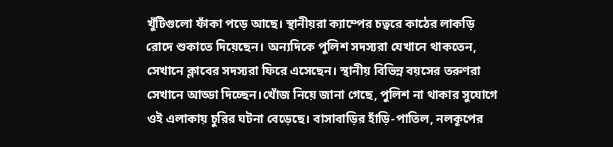খুঁটিগুলো ফাঁকা পড়ে আছে। স্থানীয়রা ক্যাম্পের চত্বরে কাঠের লাকড়ি রোদে শুকাতে দিয়েছেন। অন্যদিকে পুলিশ সদস্যরা যেখানে থাকতেন, সেখানে ক্লাবের সদস্যরা ফিরে এসেছেন। স্থানীয় বিভিন্ন বয়সের তরুণরা সেখানে আড্ডা দিচ্ছেন।খোঁজ নিয়ে জানা গেছে, পুলিশ না থাকার সুযোগে ওই এলাকায় চুরির ঘটনা বেড়েছে। বাসাবাড়ির হাঁড়ি-পাতিল, নলকূপের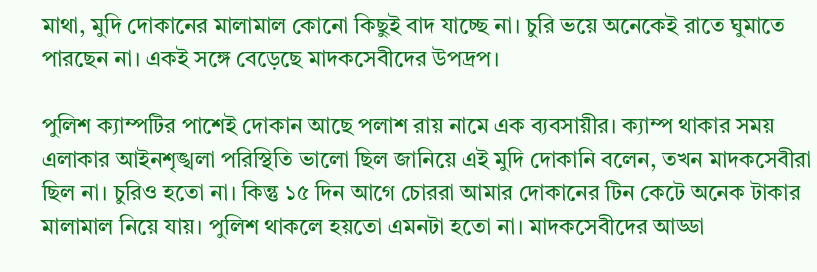মাথা, মুদি দোকানের মালামাল কোনো কিছুই বাদ যাচ্ছে না। চুরি ভয়ে অনেকেই রাতে ঘুমাতে পারছেন না। একই সঙ্গে বেড়েছে মাদকসেবীদের উপদ্রপ।

পুলিশ ক্যাম্পটির পাশেই দোকান আছে পলাশ রায় নামে এক ব্যবসায়ীর। ক্যাম্প থাকার সময় এলাকার আইনশৃঙ্খলা পরিস্থিতি ভালো ছিল জানিয়ে এই মুদি দোকানি বলেন, তখন মাদকসেবীরা ছিল না। চুরিও হতো না। কিন্তু ১৫ দিন আগে চোররা আমার দোকানের টিন কেটে অনেক টাকার মালামাল নিয়ে যায়। পুলিশ থাকলে হয়তো এমনটা হতো না। মাদকসেবীদের আড্ডা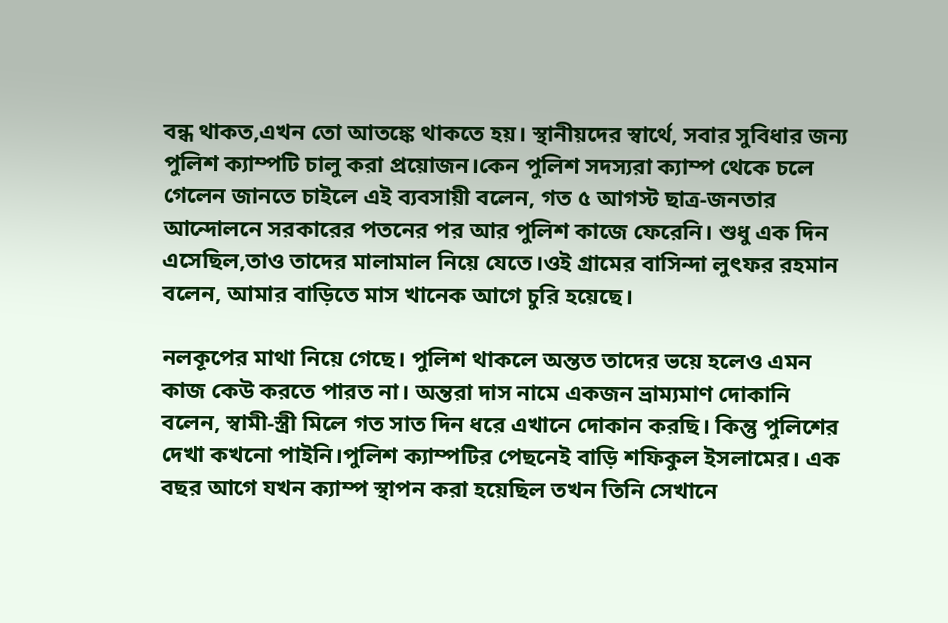বন্ধ থাকত,এখন তো আতঙ্কে থাকতে হয়। স্থানীয়দের স্বার্থে, সবার সুবিধার জন্য পুলিশ ক্যাম্পটি চালু করা প্রয়োজন।কেন পুলিশ সদস্যরা ক্যাম্প থেকে চলে গেলেন জানতে চাইলে এই ব্যবসায়ী বলেন, গত ৫ আগস্ট ছাত্র-জনতার আন্দোলনে সরকারের পতনের পর আর পুলিশ কাজে ফেরেনি। শুধু এক দিন এসেছিল,তাও তাদের মালামাল নিয়ে যেতে।ওই গ্রামের বাসিন্দা লুৎফর রহমান বলেন, আমার বাড়িতে মাস খানেক আগে চুরি হয়েছে।

নলকূপের মাথা নিয়ে গেছে। পুলিশ থাকলে অন্তত তাদের ভয়ে হলেও এমন কাজ কেউ করতে পারত না। অন্তরা দাস নামে একজন ভ্রাম্যমাণ দোকানি বলেন, স্বামী-স্ত্রী মিলে গত সাত দিন ধরে এখানে দোকান করছি। কিন্তু পুলিশের দেখা কখনো পাইনি।পুলিশ ক্যাম্পটির পেছনেই বাড়ি শফিকুল ইসলামের। এক বছর আগে যখন ক্যাম্প স্থাপন করা হয়েছিল তখন তিনি সেখানে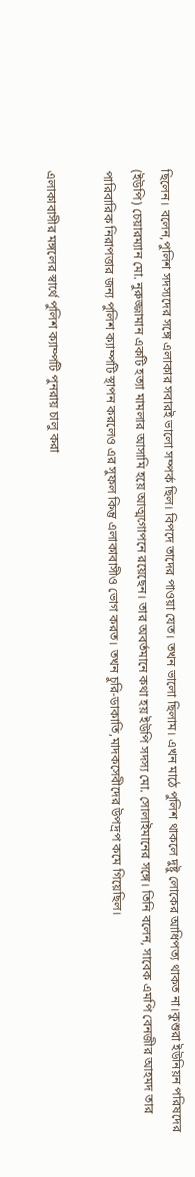ছিলেন। বলেন,পুলিশ সদস্যদের সঙ্গে এলাকার সবারই ভালো সম্পর্ক ছিল। বিপদে তাদের পাওয়া যেত। তখন ভালো ছিলাম। এখন মাঠে পুলিশ থাকলে দুষ্টু লোকের আধিপত্য থাকত না।কুশুরা ইউনিয়ন পরিষদের (ইউপি) চেয়ারম্যান মো. নুরুজ্জামান একটি হত্যা মামলার আসামি হয়ে আত্মগোপনে রয়েছেন। তার অবর্তমানে কথা হয় ইউপি সদস্য মো. সোলাইমানের সঙ্গে। তিনি বলেন, সাবেক এমপি বেনজীর আহমদ তার পারিবারিক নিরাপত্তার জন্য পুলিশ ক্যাম্পটি স্থাপন করলেও এর সুফল কিন্তু এলাকাবাসীও ভোগ করত। তখন চুরি-ডাকাতি,মাদকসেবীদের উপদ্রপ কমে গিয়েছিল।

এলাকাবাসীর মঙ্গলের স্বার্থে পুলিশ ক্যাম্পটি পুনরায় চালু করা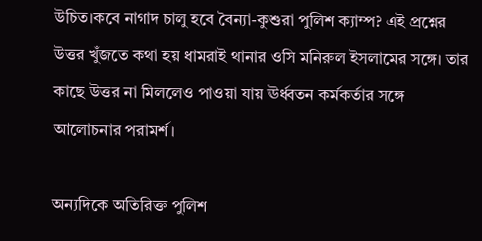উচিত।কবে নাগাদ চালু হবে বৈন্যা-কুশুরা পুলিশ ক্যাম্প? এই প্রশ্নের উত্তর খুঁজতে কথা হয় ধামরাই থানার ওসি মনিরুল ইসলামের সঙ্গে। তার কাছে উত্তর না মিললেও পাওয়া যায় ঊর্ধ্বতন কর্মকর্তার সঙ্গে আলোচনার পরামর্শ।

অন্যদিকে অতিরিক্ত পুলিশ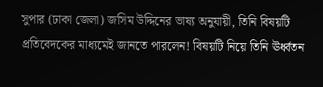সুপার (ঢাকা জেলা) জসিম উদ্দিনের ভাষ্য অনুযায়ী, তিনি বিষয়টি প্রতিবেদকের মাধ্যমেই জানতে পারলেন! বিষয়টি নিয়ে তিনি ঊর্ধ্বতন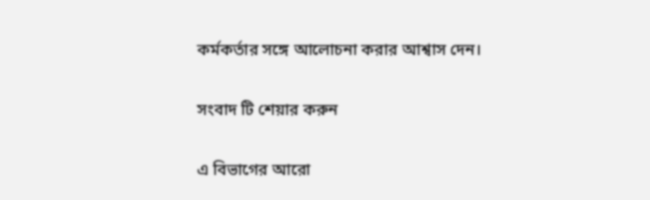কর্মকর্তার সঙ্গে আলোচনা করার আশ্বাস দেন।

সংবাদ টি শেয়ার করুন

এ বিভাগের আরো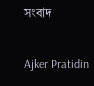সংবাদ

Ajker Pratidin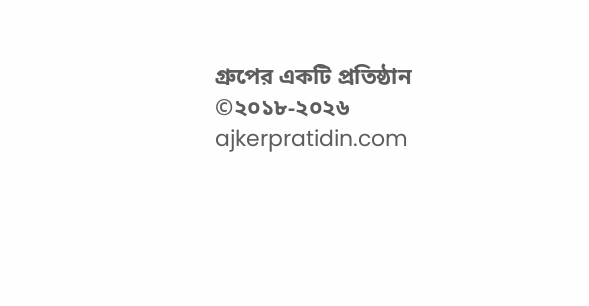গ্রুপের একটি প্রতিষ্ঠান ©২০১৮-২০২৬ ajkerpratidin.com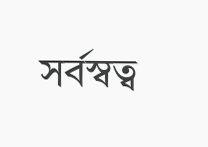সর্বস্বত্ব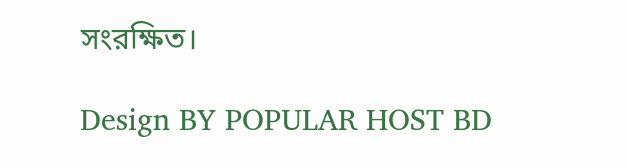সংরক্ষিত।

Design BY POPULAR HOST BD